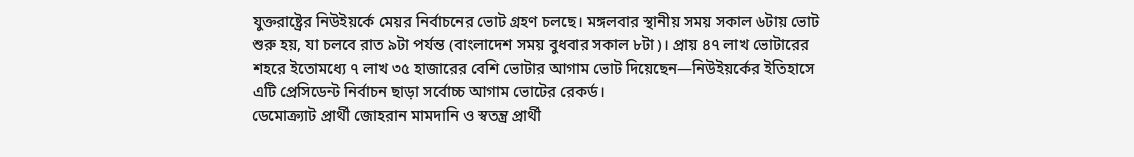যুক্তরাষ্ট্রের নিউইয়র্কে মেয়র নির্বাচনের ভোট গ্রহণ চলছে। মঙ্গলবার স্থানীয় সময় সকাল ৬টায় ভোট শুরু হয়, যা চলবে রাত ৯টা পর্যন্ত (বাংলাদেশ সময় বুধবার সকাল ৮টা)। প্রায় ৪৭ লাখ ভোটারের শহরে ইতোমধ্যে ৭ লাখ ৩৫ হাজারের বেশি ভোটার আগাম ভোট দিয়েছেন—নিউইয়র্কের ইতিহাসে এটি প্রেসিডেন্ট নির্বাচন ছাড়া সর্বোচ্চ আগাম ভোটের রেকর্ড।
ডেমোক্র্যাট প্রার্থী জোহরান মামদানি ও স্বতন্ত্র প্রার্থী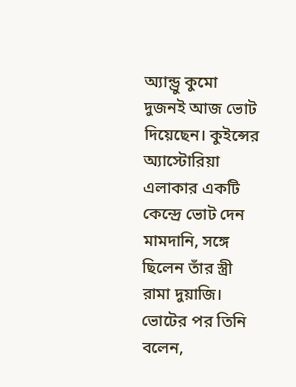অ্যান্ড্রু কুমো দুজনই আজ ভোট দিয়েছেন। কুইন্সের অ্যাস্টোরিয়া এলাকার একটি কেন্দ্রে ভোট দেন মামদানি, সঙ্গে ছিলেন তাঁর স্ত্রী রামা দুয়াজি। ভোটের পর তিনি বলেন,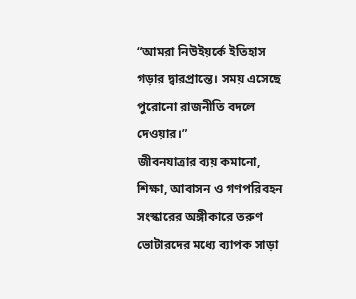“আমরা নিউইয়র্কে ইতিহাস গড়ার দ্বারপ্রান্তে। সময় এসেছে পুরোনো রাজনীতি বদলে দেওয়ার।”
জীবনযাত্রার ব্যয় কমানো, শিক্ষা, আবাসন ও গণপরিবহন সংস্কারের অঙ্গীকারে তরুণ ভোটারদের মধ্যে ব্যাপক সাড়া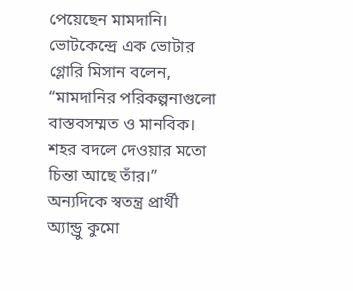পেয়েছেন মামদানি। ভোটকেন্দ্রে এক ভোটার গ্লোরি মিসান বলেন, “মামদানির পরিকল্পনাগুলো বাস্তবসম্মত ও মানবিক। শহর বদলে দেওয়ার মতো চিন্তা আছে তাঁর।”
অন্যদিকে স্বতন্ত্র প্রার্থী অ্যান্ড্রু কুমো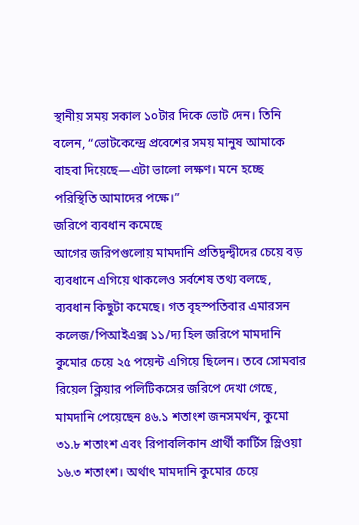স্থানীয় সময় সকাল ১০টার দিকে ভোট দেন। তিনি বলেন, “ভোটকেন্দ্রে প্রবেশের সময় মানুষ আমাকে বাহবা দিয়েছে—এটা ভালো লক্ষণ। মনে হচ্ছে পরিস্থিতি আমাদের পক্ষে।”
জরিপে ব্যবধান কমেছে
আগের জরিপগুলোয় মামদানি প্রতিদ্বন্দ্বীদের চেয়ে বড় ব্যবধানে এগিয়ে থাকলেও সর্বশেষ তথ্য বলছে, ব্যবধান কিছুটা কমেছে। গত বৃহস্পতিবার এমারসন কলেজ/পিআইএক্স ১১/দ্য হিল জরিপে মামদানি কুমোর চেয়ে ২৫ পয়েন্ট এগিয়ে ছিলেন। তবে সোমবার রিয়েল ক্লিয়ার পলিটিকসের জরিপে দেখা গেছে, মামদানি পেয়েছেন ৪৬.১ শতাংশ জনসমর্থন, কুমো ৩১.৮ শতাংশ এবং রিপাবলিকান প্রার্থী কার্টিস স্লিওয়া ১৬.৩ শতাংশ। অর্থাৎ মামদানি কুমোর চেয়ে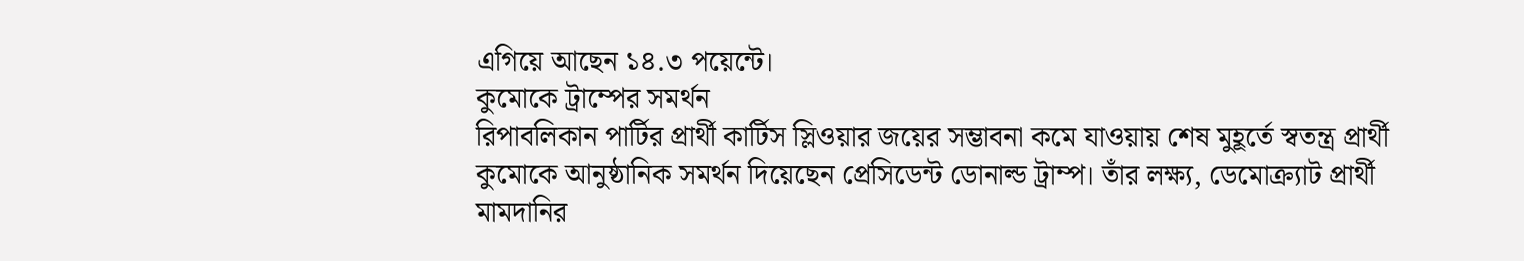এগিয়ে আছেন ১৪.৩ পয়েন্টে।
কুমোকে ট্রাম্পের সমর্থন
রিপাবলিকান পার্টির প্রার্থী কার্টিস স্লিওয়ার জয়ের সম্ভাবনা কমে যাওয়ায় শেষ মুহূর্তে স্বতন্ত্র প্রার্থী কুমোকে আনুষ্ঠানিক সমর্থন দিয়েছেন প্রেসিডেন্ট ডোনাল্ড ট্রাম্প। তাঁর লক্ষ্য, ডেমোক্র্যাট প্রার্থী মামদানির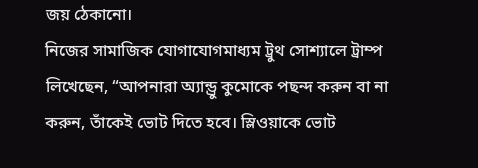জয় ঠেকানো।
নিজের সামাজিক যোগাযোগমাধ্যম ট্রুথ সোশ্যালে ট্রাম্প লিখেছেন, “আপনারা অ্যান্ড্রু কুমোকে পছন্দ করুন বা না করুন, তাঁকেই ভোট দিতে হবে। স্লিওয়াকে ভোট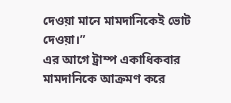দেওয়া মানে মামদানিকেই ভোট দেওয়া।”
এর আগে ট্রাম্প একাধিকবার মামদানিকে আক্রমণ করে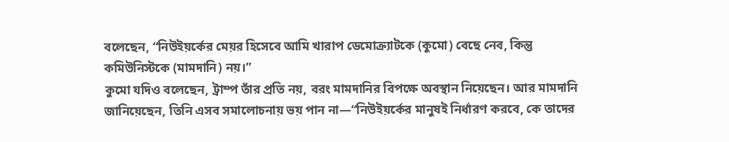বলেছেন, “নিউইয়র্কের মেয়র হিসেবে আমি খারাপ ডেমোক্র্যাটকে (কুমো) বেছে নেব, কিন্তু কমিউনিস্টকে (মামদানি) নয়।”
কুমো যদিও বলেছেন, ট্রাম্প তাঁর প্রতি নয়, বরং মামদানির বিপক্ষে অবস্থান নিয়েছেন। আর মামদানি জানিয়েছেন, তিনি এসব সমালোচনায় ভয় পান না—“নিউইয়র্কের মানুষই নির্ধারণ করবে, কে তাদের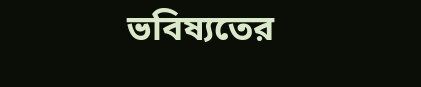ভবিষ্যতের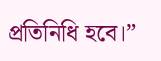প্রতিনিধি হবে।”